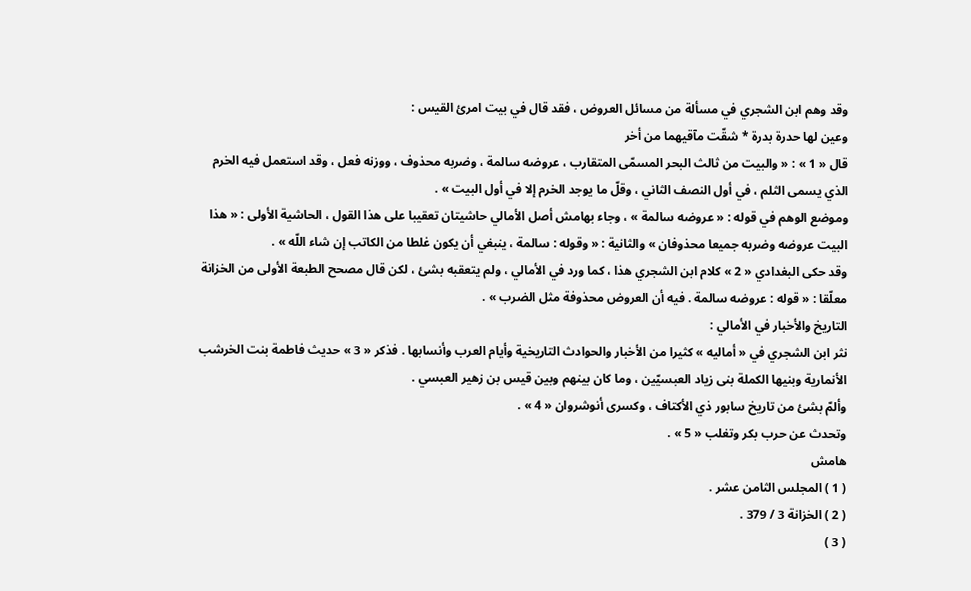وقد وهم ابن الشجري في مسألة من مسائل العروض ، فقد قال في بيت امرئ القيس :
وعين لها حدرة بدرة * شقّت مآقيهما من أخر
قال « 1 » : « والبيت من ثالث البحر المسمّى المتقارب ، عروضه سالمة ، وضربه محذوف ، ووزنه فعل ، وقد استعمل فيه الخرم الذي يسمى الثلم ، في أول النصف الثاني ، وقلّ ما يوجد الخرم إلا في أول البيت » .
وموضع الوهم في قوله : « عروضه سالمة » ، وجاء بهامش أصل الأمالي حاشيتان تعقيبا على هذا القول ، الحاشية الأولى : « هذا البيت عروضه وضربه جميعا محذوفان » والثانية : « وقوله : سالمة ، ينبغي أن يكون غلطا من الكاتب إن شاء اللّه » .
وقد حكى البغدادي « 2 » كلام ابن الشجري هذا ، كما ورد في الأمالي ، ولم يتعقبه بشئ ، لكن قال مصحح الطبعة الأولى من الخزانة معلّقا : « قوله : عروضه سالمة . فيه أن العروض محذوفة مثل الضرب » .
التاريخ والأخبار في الأمالي :
نثر ابن الشجري في « أماليه » كثيرا من الأخبار والحوادث التاريخية وأيام العرب وأنسابها . فذكر « 3 » حديث فاطمة بنت الخرشب الأنمارية وبنيها الكملة بنى زياد العبسيّين ، وما كان بينهم وبين قيس بن زهير العبسي .
وألمّ بشئ من تاريخ سابور ذي الأكتاف ، وكسرى أنوشروان « 4 » .
وتحدث عن حرب بكر وتغلب « 5 » .
هامش
( 1 ) المجلس الثامن عشر .
( 2 ) الخزانة 3 / 379 .
( 3 )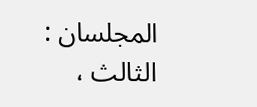المجلسان : الثالث ،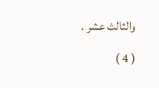والثالث عشر .
( 4 )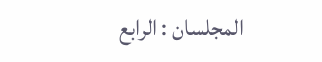المجلسان : الرابع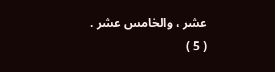عشر ، والخامس عشر .
( 5 )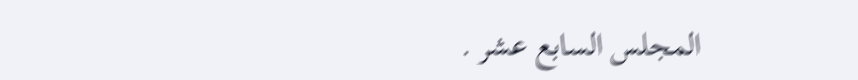المجلس السابع عشر .